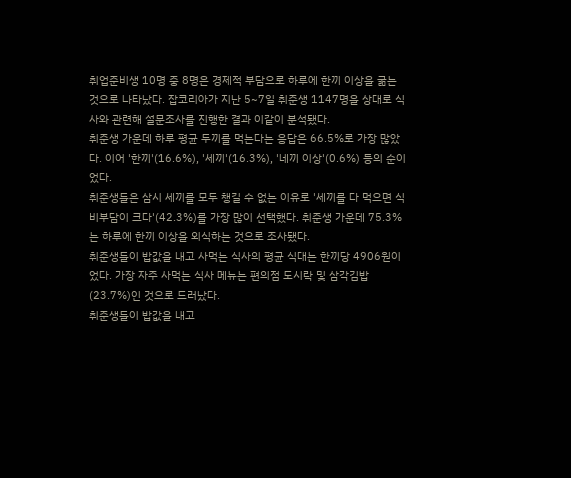취업준비생 10명 중 8명은 경제적 부담으로 하루에 한끼 이상을 굶는 것으로 나타났다. 잡코리아가 지난 5~7일 취준생 1147명을 상대로 식사와 관련해 설문조사를 진행한 결과 이같이 분석됐다.
취준생 가운데 하루 평균 두끼를 먹는다는 응답은 66.5%로 가장 많았다. 이어 '한끼'(16.6%), '세끼'(16.3%), '네끼 이상'(0.6%) 등의 순이었다.
취준생들은 삼시 세끼를 모두 챙길 수 없는 이유로 '세끼를 다 먹으면 식비부담이 크다'(42.3%)를 가장 많이 선택했다. 취준생 가운데 75.3%는 하루에 한끼 이상을 외식하는 것으로 조사됐다.
취준생들이 밥값을 내고 사먹는 식사의 평균 식대는 한끼당 4906원이었다. 가장 자주 사먹는 식사 메뉴는 편의점 도시락 및 삼각김밥(23.7%)인 것으로 드러났다.
취준생들이 밥값을 내고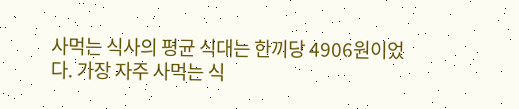사먹는 식사의 평균 식대는 한끼당 4906원이었다. 가장 자주 사먹는 식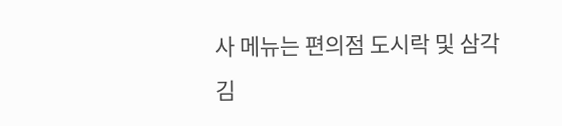사 메뉴는 편의점 도시락 및 삼각김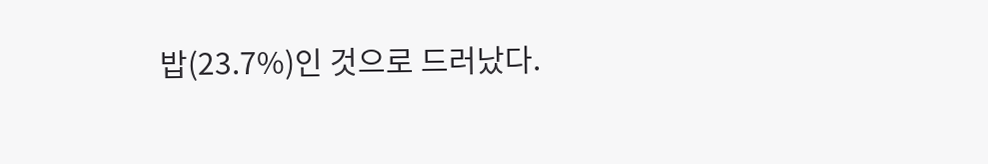밥(23.7%)인 것으로 드러났다.